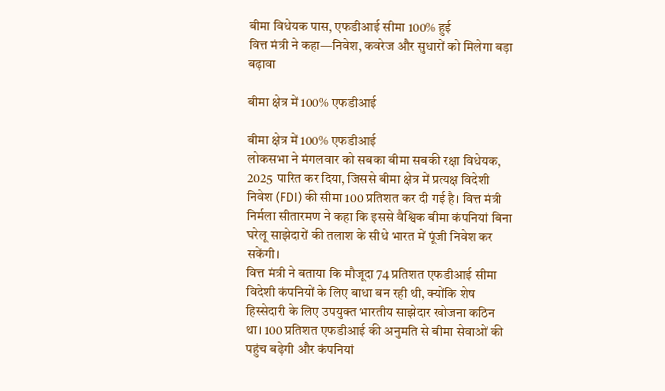बीमा विधेयक पास, एफडीआई सीमा 100% हुई
वित्त मंत्री ने कहा—निवेश, कवरेज और सुधारों को मिलेगा बड़ा बढ़ावा

बीमा क्षेत्र में 100% एफडीआई

बीमा क्षेत्र में 100% एफडीआई
लोकसभा ने मंगलवार को सबका बीमा सबकी रक्षा विधेयक, 2025 पारित कर दिया, जिससे बीमा क्षेत्र में प्रत्यक्ष विदेशी निवेश (FDI) की सीमा 100 प्रतिशत कर दी गई है। वित्त मंत्री निर्मला सीतारमण ने कहा कि इससे वैश्विक बीमा कंपनियां बिना घरेलू साझेदारों की तलाश के सीधे भारत में पूंजी निवेश कर सकेंगी।
वित्त मंत्री ने बताया कि मौजूदा 74 प्रतिशत एफडीआई सीमा विदेशी कंपनियों के लिए बाधा बन रही थी, क्योंकि शेष हिस्सेदारी के लिए उपयुक्त भारतीय साझेदार खोजना कठिन था। 100 प्रतिशत एफडीआई की अनुमति से बीमा सेवाओं की पहुंच बढ़ेगी और कंपनियां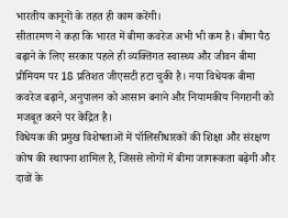भारतीय कानूनों के तहत ही काम करेंगी।
सीतारमण ने कहा कि भारत में बीमा कवरेज अभी भी कम है। बीमा पैठ बढ़ाने के लिए सरकार पहले ही व्यक्तिगत स्वास्थ्य और जीवन बीमा प्रीमियम पर 18 प्रतिशत जीएसटी हटा चुकी है। नया विधेयक बीमा कवरेज बढ़ाने, अनुपालन को आसान बनाने और नियामकीय निगरानी को मजबूत करने पर केंद्रित है।
विधेयक की प्रमुख विशेषताओं में पॉलिसीधारकों की शिक्षा और संरक्षण कोष की स्थापना शामिल है, जिससे लोगों में बीमा जागरूकता बढ़ेगी और दावों के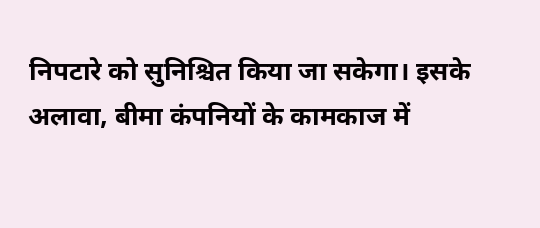निपटारे को सुनिश्चित किया जा सकेगा। इसके अलावा, बीमा कंपनियों के कामकाज में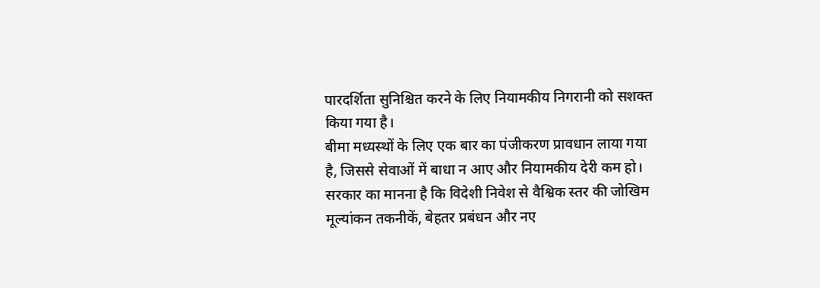पारदर्शिता सुनिश्चित करने के लिए नियामकीय निगरानी को सशक्त किया गया है।
बीमा मध्यस्थों के लिए एक बार का पंजीकरण प्रावधान लाया गया है, जिससे सेवाओं में बाधा न आए और नियामकीय देरी कम हो। सरकार का मानना है कि विदेशी निवेश से वैश्विक स्तर की जोखिम मूल्यांकन तकनीकें, बेहतर प्रबंधन और नए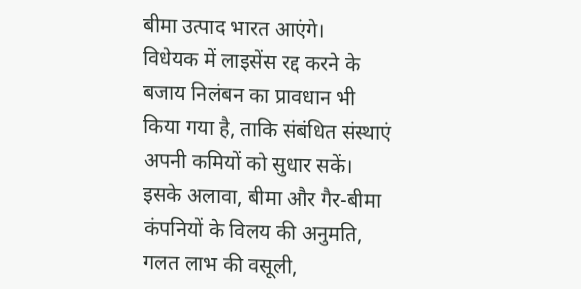बीमा उत्पाद भारत आएंगे।
विधेयक में लाइसेंस रद्द करने के बजाय निलंबन का प्रावधान भी किया गया है, ताकि संबंधित संस्थाएं अपनी कमियों को सुधार सकें। इसके अलावा, बीमा और गैर-बीमा कंपनियों के विलय की अनुमति, गलत लाभ की वसूली,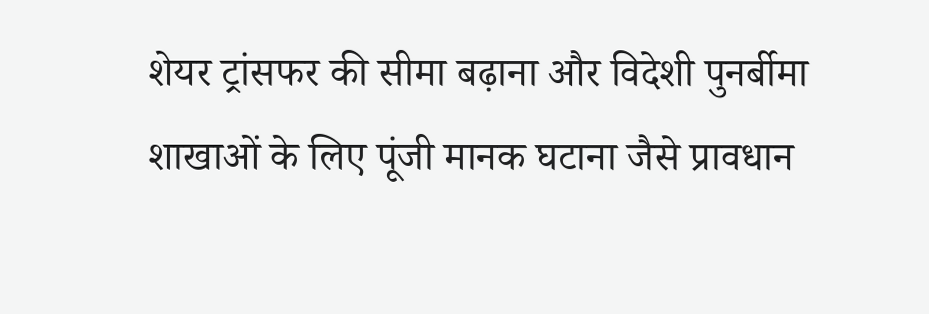शेयर ट्रांसफर की सीमा बढ़ाना और विदेशी पुनर्बीमा शाखाओं के लिए पूंजी मानक घटाना जैसे प्रावधान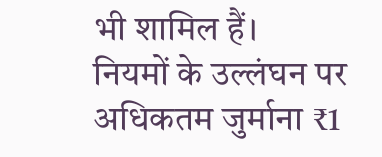भी शामिल हैं।
नियमों के उल्लंघन पर अधिकतम जुर्माना ₹1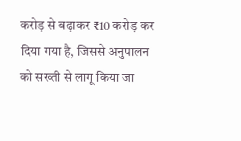करोड़ से बढ़ाकर ₹10 करोड़ कर दिया गया है, जिससे अनुपालन को सख्ती से लागू किया जा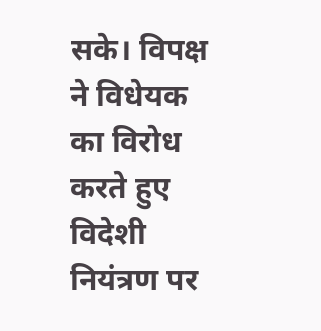सके। विपक्ष ने विधेयक का विरोध करते हुए विदेशी नियंत्रण पर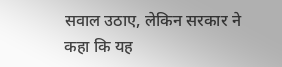सवाल उठाए, लेकिन सरकार ने कहा कि यह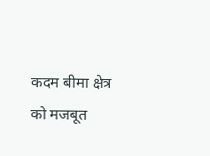कदम बीमा क्षेत्र को मजबूत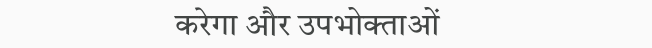करेगा और उपभोक्ताओं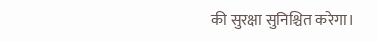की सुरक्षा सुनिश्चित करेगा।